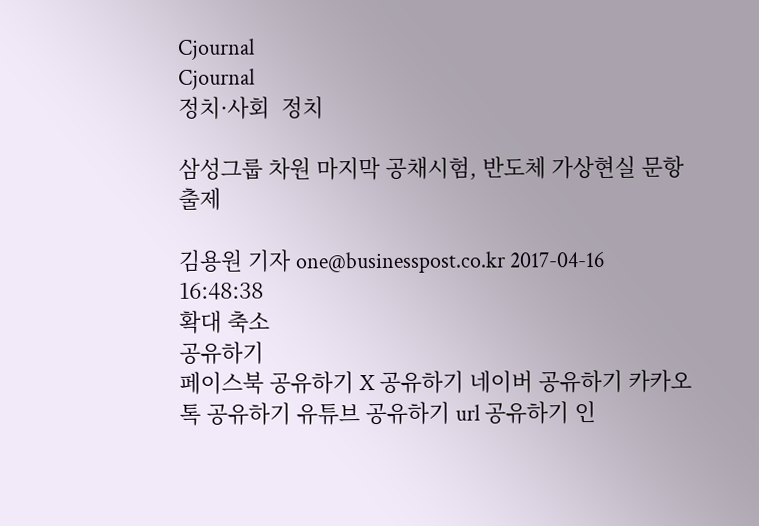Cjournal
Cjournal
정치·사회  정치

삼성그룹 차원 마지막 공채시험, 반도체 가상현실 문항 출제

김용원 기자 one@businesspost.co.kr 2017-04-16 16:48:38
확대 축소
공유하기
페이스북 공유하기 X 공유하기 네이버 공유하기 카카오톡 공유하기 유튜브 공유하기 url 공유하기 인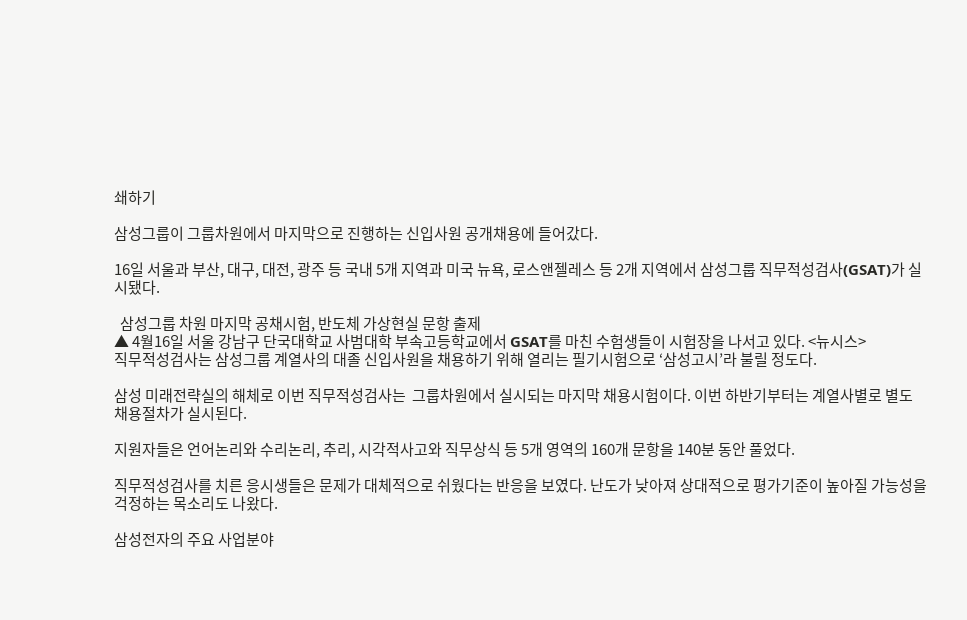쇄하기

삼성그룹이 그룹차원에서 마지막으로 진행하는 신입사원 공개채용에 들어갔다.

16일 서울과 부산, 대구, 대전, 광주 등 국내 5개 지역과 미국 뉴욕, 로스앤젤레스 등 2개 지역에서 삼성그룹 직무적성검사(GSAT)가 실시됐다.

  삼성그룹 차원 마지막 공채시험, 반도체 가상현실 문항 출제
▲ 4월16일 서울 강남구 단국대학교 사범대학 부속고등학교에서 GSAT를 마친 수험생들이 시험장을 나서고 있다. <뉴시스>
직무적성검사는 삼성그룹 계열사의 대졸 신입사원을 채용하기 위해 열리는 필기시험으로 ‘삼성고시’라 불릴 정도다.

삼성 미래전략실의 해체로 이번 직무적성검사는  그룹차원에서 실시되는 마지막 채용시험이다. 이번 하반기부터는 계열사별로 별도 채용절차가 실시된다.

지원자들은 언어논리와 수리논리, 추리, 시각적사고와 직무상식 등 5개 영역의 160개 문항을 140분 동안 풀었다.

직무적성검사를 치른 응시생들은 문제가 대체적으로 쉬웠다는 반응을 보였다. 난도가 낮아져 상대적으로 평가기준이 높아질 가능성을 걱정하는 목소리도 나왔다.

삼성전자의 주요 사업분야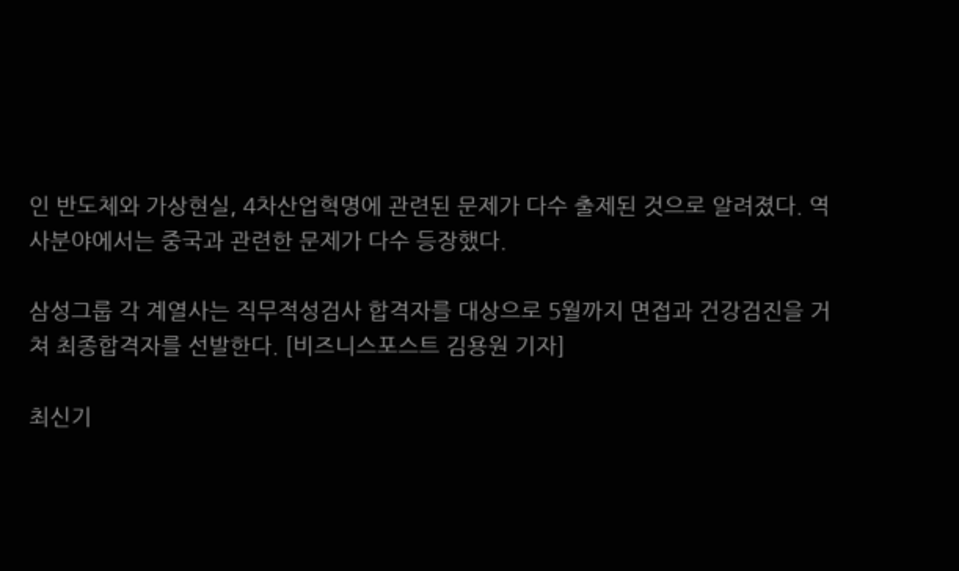인 반도체와 가상현실, 4차산업혁명에 관련된 문제가 다수 출제된 것으로 알려졌다. 역사분야에서는 중국과 관련한 문제가 다수 등장했다.

삼성그룹 각 계열사는 직무적성검사 합격자를 대상으로 5월까지 면접과 건강검진을 거쳐 최종합격자를 선발한다. [비즈니스포스트 김용원 기자]

최신기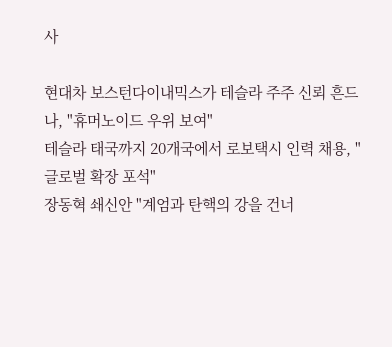사

현대차 보스턴다이내믹스가 테슬라 주주 신뢰 흔드나, "휴머노이드 우위 보여"
테슬라 태국까지 20개국에서 로보택시 인력 채용, "글로벌 확장 포석"
장동혁 쇄신안 "계엄과 탄핵의 강을 건너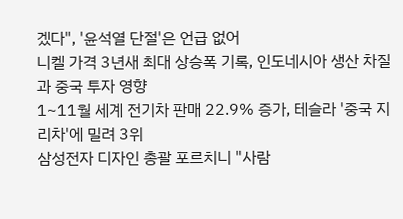겠다", '윤석열 단절'은 언급 없어
니켈 가격 3년새 최대 상승폭 기록, 인도네시아 생산 차질과 중국 투자 영향
1~11월 세계 전기차 판매 22.9% 증가, 테슬라 '중국 지리차'에 밀려 3위
삼성전자 디자인 총괄 포르치니 "사람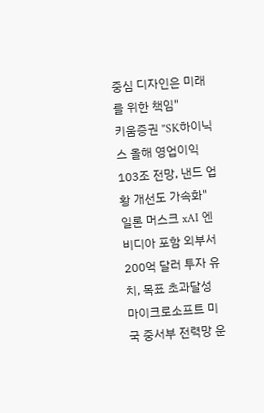중심 디자인은 미래를 위한 책임"
키움증권 "SK하이닉스 올해 영업이익 103조 전망, 낸드 업황 개선도 가속화"
일론 머스크 xAI 엔비디아 포함 외부서 200억 달러 투자 유치, 목표 초과달성
마이크로소프트 미국 중서부 전력망 운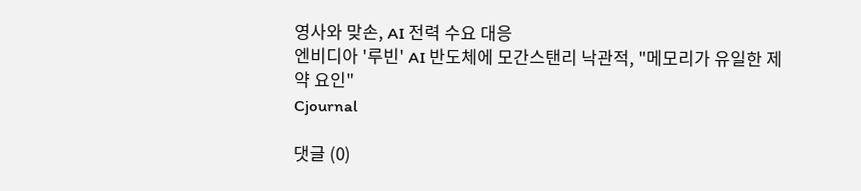영사와 맞손, AI 전력 수요 대응
엔비디아 '루빈' AI 반도체에 모간스탠리 낙관적, "메모리가 유일한 제약 요인"
Cjournal

댓글 (0)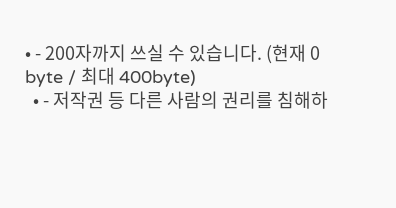• - 200자까지 쓰실 수 있습니다. (현재 0 byte / 최대 400byte)
  • - 저작권 등 다른 사람의 권리를 침해하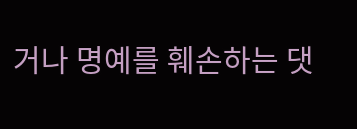거나 명예를 훼손하는 댓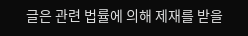글은 관련 법률에 의해 제재를 받을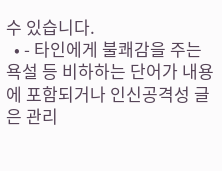수 있습니다.
  • - 타인에게 불쾌감을 주는 욕설 등 비하하는 단어가 내용에 포함되거나 인신공격성 글은 관리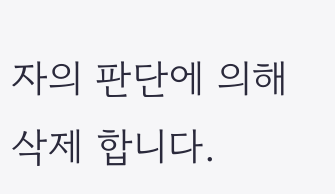자의 판단에 의해 삭제 합니다.